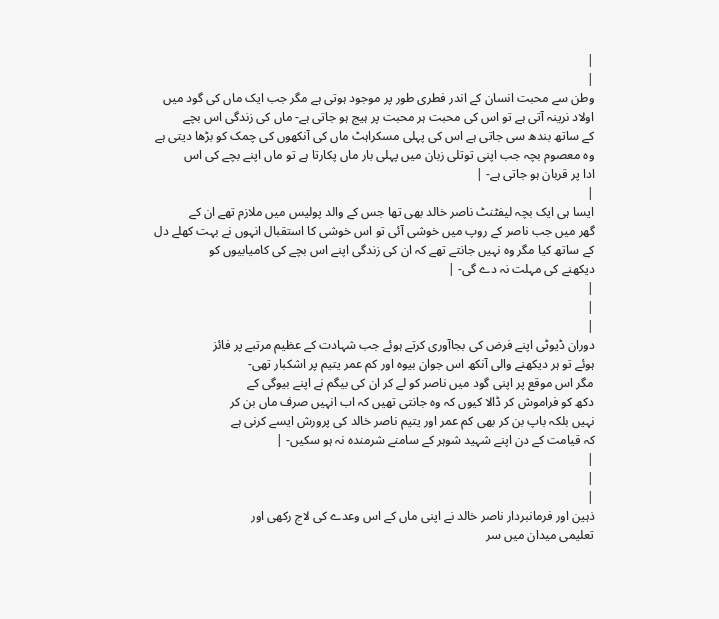|
|
وطن سے محبت انسان کے اندر فطری طور پر موجود ہوتی ہے مگر جب ایک ماں کی گود میں
اولاد نرینہ آتی ہے تو اس کی محبت ہر محبت پر ہیج ہو جاتی ہے- ماں کی زندگی اس بچے
کے ساتھ بندھ سی جاتی ہے اس کی پہلی مسکراہٹ ماں کی آنکھوں کی چمک کو بڑھا دیتی ہے
وہ معصوم بچہ جب اپنی توتلی زبان میں پہلی بار ماں پکارتا ہے تو ماں اپنے بچے کی اس
ادا پر قربان ہو جاتی ہے- |
|
ایسا ہی ایک بچہ لیفٹنٹ ناصر خالد بھی تھا جس کے والد پولیس میں ملازم تھے ان کے
گھر میں جب ناصر کے روپ میں خوشی آئی تو اس خوشی کا استقبال انہوں نے بہت کھلے دل
کے ساتھ کیا مگر وہ نہیں جانتے تھے کہ ان کی زندگی اپنے اس بچے کی کامیابیوں کو
دیکھنے کی مہلت نہ دے گی- |
|
|
|
دوران ڈیوٹی اپنے فرض کی بجاآوری کرتے ہوئے جب شہادت کے عظیم مرتبے پر فائز
ہوئے تو ہر دیکھنے والی آنکھ اس جوان بیوہ اور کم عمر یتیم پر اشکبار تھی-
مگر اس موقع پر اپنی گود میں ناصر کو لے کر ان کی بیگم نے اپنے بیوگی کے
دکھ کو فراموش کر ڈالا کیوں کہ وہ جانتی تھیں کہ اب انہیں صرف ماں بن کر
نہیں بلکہ باپ بن کر بھی کم عمر اور یتیم ناصر خالد کی پرورش ایسے کرنی ہے
کہ قیامت کے دن اپنے شہید شوہر کے سامنے شرمندہ نہ ہو سکیں- |
|
|
|
ذہین اور فرمانبردار ناصر خالد نے اپنی ماں کے اس وعدے کی لاج رکھی اور
تعلیمی میدان میں سر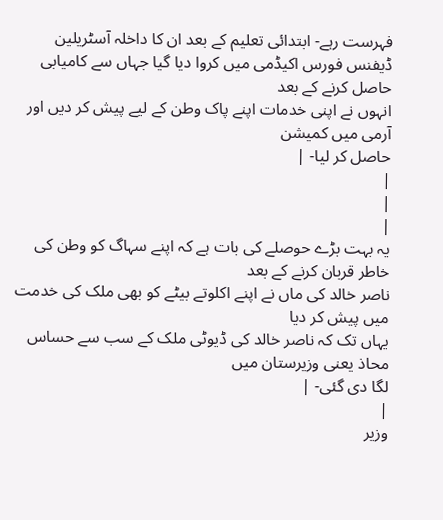فہرست رہے- ابتدائی تعلیم کے بعد ان کا داخلہ آسٹریلین
ڈیفنس فورس اکیڈمی میں کروا دیا گیا جہاں سے کامیابی حاصل کرنے کے بعد
انہوں نے اپنی خدمات اپنے پاک وطن کے لیے پیش کر دیں اور آرمی میں کمیشن
حاصل کر لیا- |
|
|
|
یہ بہت بڑے حوصلے کی بات ہے کہ اپنے سہاگ کو وطن کی خاطر قربان کرنے کے بعد
ناصر خالد کی ماں نے اپنے اکلوتے بیٹے کو بھی ملک کی خدمت میں پیش کر دیا
یہاں تک کہ ناصر خالد کی ڈيوٹی ملک کے سب سے حساس محاذ یعنی وزيرستان میں
لگا دی گئی- |
|
وزیر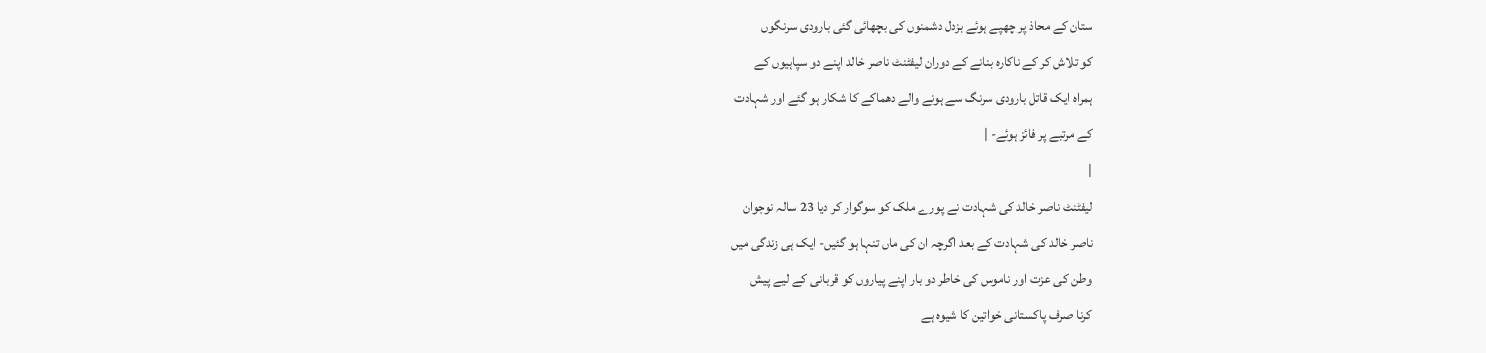ستان کے محاذ پر چھپے ہوئے بزدل دشمنوں کی بچھائی گئی بارودی سرنگوں
کو تلاش کر کے ناکارہ بنانے کے دوران لیفٹنٹ ناصر خالد اپنے دو سپاہیوں کے
ہمراہ ایک قاتل بارودی سرنگ سے ہونے والے دھماکے کا شکار ہو گئے اور شہادت
کے مرتبے پر فائز ہوئے- |
|
لیفٹنٹ ناصر خالد کی شہادت نے پورے ملک کو سوگوار کر دیا 23 سالہ نوجوان
ناصر خالد کی شہادت کے بعد اگرچہ ان کی ماں تنہا ہو گئیں- ایک ہی زندگی میں
وطن کی عزت اور ناموس کی خاطر دو بار اپنے پیاروں کو قربانی کے لیے پیش
کرنا صرف پاکستانی خواتین کا شیوہ ہے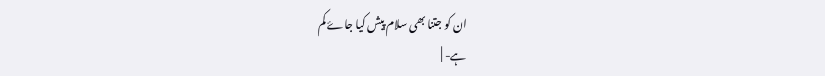ان کو جتنا بھی سلام پیش کیا جاۓ کم
ہے- |